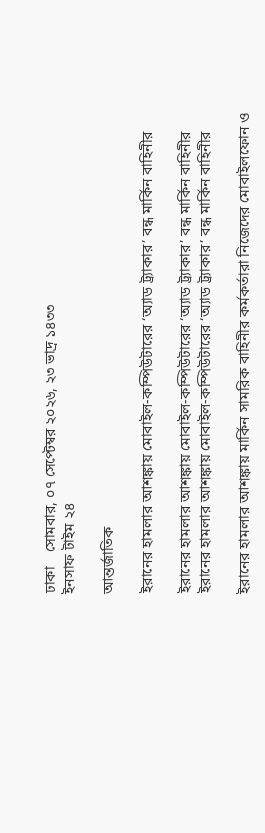ঢাকা    সোমবার, ০৭ সেপ্টেম্বর ২০২৬, ২৩ ভাদ্র ১৪৩৩
ইনসাফ টাইম ২৪

আন্তর্জাতিক

ইরানের হামলার আশঙ্কায় মোবাইল-কম্পিউটারের ‘অ্যাড ট্র্যাকার’ বন্ধ মার্কিন বাহিনীর

ইরানের হামলার আশঙ্কায় মোবাইল-কম্পিউটারের ‘অ্যাড ট্র্যাকার’ বন্ধ মার্কিন বাহিনীর
ইরানের হামলার আশঙ্কায় মোবাইল-কম্পিউটারের ‘অ্যাড ট্র্যাকার’ বন্ধ মার্কিন বাহিনীর

ইরানের হামলার আশঙ্কায় মার্কিন সামরিক বাহিনীর কর্মকর্তারা নিজেদের মোবাইলফোন ও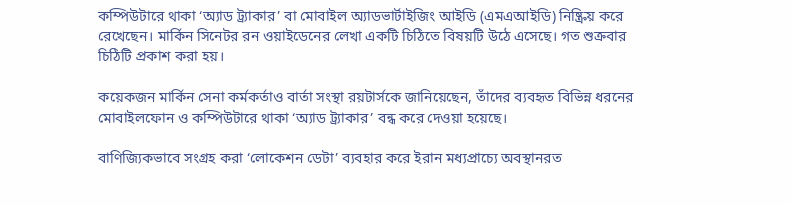কম্পিউটারে থাকা ‘অ্যাড ট্র্যাকার’ বা মোবাইল অ্যাডভার্টাইজিং আইডি (এমএআইডি) নিষ্ক্রিয় করে রেখেছেন। মার্কিন সিনেটর রন ওয়াইডেনের লেখা একটি চিঠিতে বিষয়টি উঠে এসেছে। গত শুক্রবার চিঠিটি প্রকাশ করা হয়।

কয়েকজন মার্কিন সেনা কর্মকর্তাও বার্তা সংস্থা রয়টার্সকে জানিয়েছেন, তাঁদের ব্যবহৃত বিভিন্ন ধরনের মোবাইলফোন ও কম্পিউটারে থাকা ‘অ্যাড ট্র্যাকার’ বন্ধ করে দেওয়া হয়েছে।

বাণিজ্যিকভাবে সংগ্রহ করা ‘লোকেশন ডেটা’ ব্যবহার করে ইরান মধ্যপ্রাচ্যে অবস্থানরত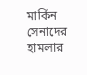মার্কিন সেনাদের হামলার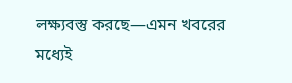লক্ষ্যবস্তু করছে—এমন খবরের মধ্যেই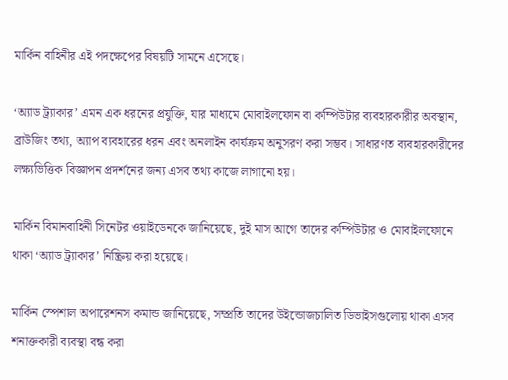মার্কিন বাহিনীর এই পদক্ষেপের বিষয়টি সামনে এসেছে।

‘অ্যাড ট্র্যাকার’ এমন এক ধরনের প্রযুক্তি, যার মাধ্যমে মোবাইলফোন বা কম্পিউটার ব্যবহারকারীর অবস্থান, ব্রাউজিং তথ্য, অ্যাপ ব্যবহারের ধরন এবং অনলাইন কার্যক্রম অনুসরণ করা সম্ভব। সাধারণত ব্যবহারকারীদের লক্ষ্যভিত্তিক বিজ্ঞাপন প্রদর্শনের জন্য এসব তথ্য কাজে লাগানো হয়।

মার্কিন বিমানবাহিনী সিনেটর ওয়াইডেনকে জানিয়েছে, দুই মাস আগে তাদের কম্পিউটার ও মোবাইলফোনে থাকা ‘অ্যাড ট্র্যাকার’ নিষ্ক্রিয় করা হয়েছে।

মার্কিন স্পেশাল অপারেশনস কমান্ড জানিয়েছে, সম্প্রতি তাদের উইন্ডোজচালিত ডিভাইসগুলোয় থাকা এসব শনাক্তকারী ব্যবস্থা বন্ধ করা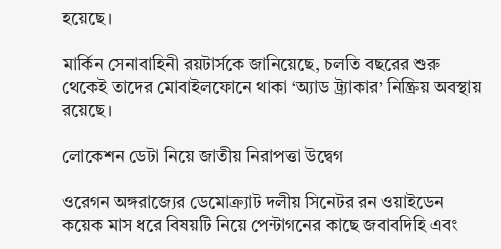হয়েছে।

মার্কিন সেনাবাহিনী রয়টার্সকে জানিয়েছে, চলতি বছরের শুরু থেকেই তাদের মোবাইলফোনে থাকা ‘অ্যাড ট্র্যাকার’ নিষ্ক্রিয় অবস্থায় রয়েছে।

লোকেশন ডেটা নিয়ে জাতীয় নিরাপত্তা উদ্বেগ

ওরেগন অঙ্গরাজ্যের ডেমোক্র্যাট দলীয় সিনেটর রন ওয়াইডেন কয়েক মাস ধরে বিষয়টি নিয়ে পেন্টাগনের কাছে জবাবদিহি এবং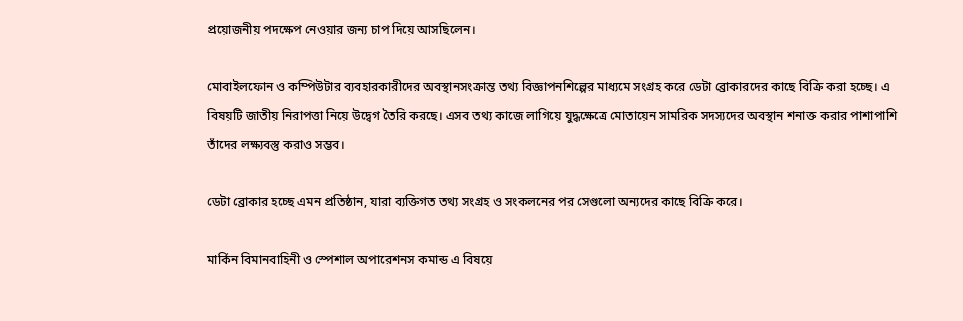প্রয়োজনীয় পদক্ষেপ নেওয়ার জন্য চাপ দিয়ে আসছিলেন।

মোবাইলফোন ও কম্পিউটার ব্যবহারকারীদের অবস্থানসংক্রান্ত তথ্য বিজ্ঞাপনশিল্পের মাধ্যমে সংগ্রহ করে ডেটা ব্রোকারদের কাছে বিক্রি করা হচ্ছে। এ বিষয়টি জাতীয় নিরাপত্তা নিয়ে উদ্বেগ তৈরি করছে। এসব তথ্য কাজে লাগিয়ে যুদ্ধক্ষেত্রে মোতায়েন সামরিক সদস্যদের অবস্থান শনাক্ত করার পাশাপাশি তাঁদের লক্ষ্যবস্তু করাও সম্ভব।

ডেটা ব্রোকার হচ্ছে এমন প্রতিষ্ঠান, যারা ব্যক্তিগত তথ্য সংগ্রহ ও সংকলনের পর সেগুলো অন্যদের কাছে বিক্রি করে।

মার্কিন বিমানবাহিনী ও স্পেশাল অপারেশনস কমান্ড এ বিষয়ে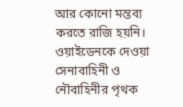আর কোনো মন্তব্য করতে রাজি হয়নি। ওয়াইডেনকে দেওয়া সেনাবাহিনী ও নৌবাহিনীর পৃথক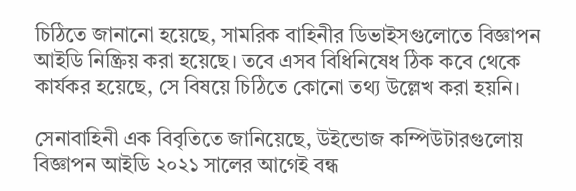চিঠিতে জানানো হয়েছে, সামরিক বাহিনীর ডিভাইসগুলোতে বিজ্ঞাপন আইডি নিষ্ক্রিয় করা হয়েছে। তবে এসব বিধিনিষেধ ঠিক কবে থেকে কার্যকর হয়েছে, সে বিষয়ে চিঠিতে কোনো তথ্য উল্লেখ করা হয়নি।

সেনাবাহিনী এক বিবৃতিতে জানিয়েছে, উইন্ডোজ কম্পিউটারগুলোয় বিজ্ঞাপন আইডি ২০২১ সালের আগেই বন্ধ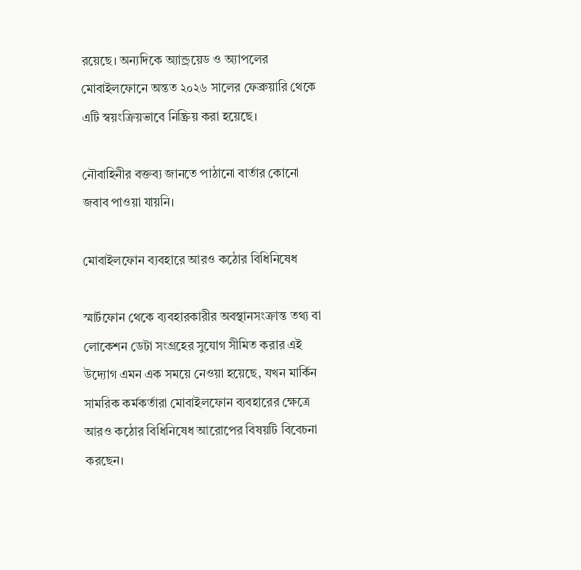রয়েছে। অন্যদিকে অ্যান্ড্রয়েড ও অ্যাপলের মোবাইলফোনে অন্তত ২০২৬ সালের ফেব্রুয়ারি থেকে এটি স্বয়ংক্রিয়ভাবে নিষ্ক্রিয় করা হয়েছে।

নৌবাহিনীর বক্তব্য জানতে পাঠানো বার্তার কোনো জবাব পাওয়া যায়নি।

মোবাইলফোন ব্যবহারে আরও কঠোর বিধিনিষেধ

স্মার্টফোন থেকে ব্যবহারকারীর অবস্থানসংক্রান্ত তথ্য বা লোকেশন ডেটা সংগ্রহের সুযোগ সীমিত করার এই উদ্যোগ এমন এক সময়ে নেওয়া হয়েছে, যখন মার্কিন সামরিক কর্মকর্তারা মোবাইলফোন ব্যবহারের ক্ষেত্রে আরও কঠোর বিধিনিষেধ আরোপের বিষয়টি বিবেচনা করছেন।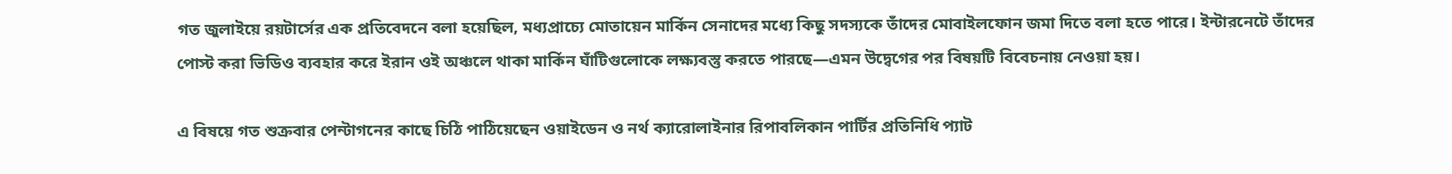গত জুলাইয়ে রয়টার্সের এক প্রতিবেদনে বলা হয়েছিল, মধ্যপ্রাচ্যে মোতায়েন মার্কিন সেনাদের মধ্যে কিছু সদস্যকে তাঁদের মোবাইলফোন জমা দিতে বলা হতে পারে। ইন্টারনেটে তাঁদের পোস্ট করা ভিডিও ব্যবহার করে ইরান ওই অঞ্চলে থাকা মার্কিন ঘাঁটিগুলোকে লক্ষ্যবস্তু করতে পারছে—এমন উদ্বেগের পর বিষয়টি বিবেচনায় নেওয়া হয়।

এ বিষয়ে গত শুক্রবার পেন্টাগনের কাছে চিঠি পাঠিয়েছেন ওয়াইডেন ও নর্থ ক্যারোলাইনার রিপাবলিকান পার্টির প্রতিনিধি প্যাট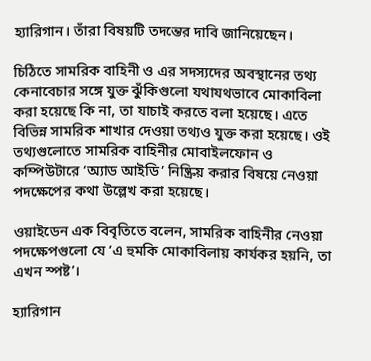হ্যারিগান। তাঁরা বিষয়টি তদন্তের দাবি জানিয়েছেন।

চিঠিতে সামরিক বাহিনী ও এর সদস্যদের অবস্থানের তথ্য কেনাবেচার সঙ্গে যুক্ত ঝুঁকিগুলো যথাযথভাবে মোকাবিলা করা হয়েছে কি না, তা যাচাই করতে বলা হয়েছে। এতে বিভিন্ন সামরিক শাখার দেওয়া তথ্যও যুক্ত করা হয়েছে। ওই তথ্যগুলোতে সামরিক বাহিনীর মোবাইলফোন ও কম্পিউটারে ‘অ্যাড আইডি’ নিষ্ক্রিয় করার বিষয়ে নেওয়া পদক্ষেপের কথা উল্লেখ করা হয়েছে।

ওয়াইডেন এক বিবৃতিতে বলেন, সামরিক বাহিনীর নেওয়া পদক্ষেপগুলো যে ‘এ হুমকি মোকাবিলায় কার্যকর হয়নি, তা এখন স্পষ্ট’।

হ্যারিগান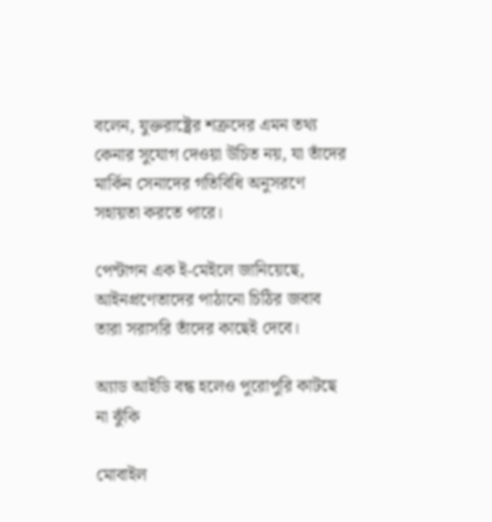বলেন, যুক্তরাষ্ট্রের শত্রুদের এমন তথ্য কেনার সুযোগ দেওয়া উচিত নয়, যা তাঁদের মার্কিন সেনাদের গতিবিধি অনুসরণে সহায়তা করতে পারে।

পেন্টাগন এক ই-মেইলে জানিয়েছে, আইনপ্রণেতাদের পাঠানো চিঠির জবাব তারা সরাসরি তাঁদের কাছেই দেবে।

অ্যাড আইডি বন্ধ হলেও পুরোপুরি কাটছে না ঝুঁকি

মোবাইল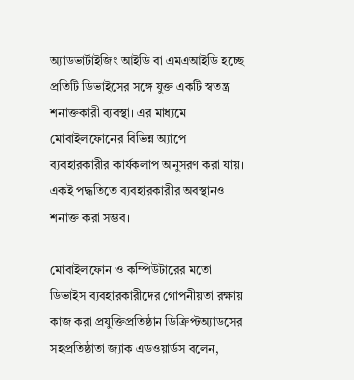অ্যাডভার্টাইজিং আইডি বা এমএআইডি হচ্ছে প্রতিটি ডিভাইসের সঙ্গে যুক্ত একটি স্বতন্ত্র শনাক্তকারী ব্যবস্থা। এর মাধ্যমে মোবাইলফোনের বিভিন্ন অ্যাপে ব্যবহারকারীর কার্যকলাপ অনুসরণ করা যায়। একই পদ্ধতিতে ব্যবহারকারীর অবস্থানও শনাক্ত করা সম্ভব।

মোবাইলফোন ও কম্পিউটারের মতো ডিভাইস ব্যবহারকারীদের গোপনীয়তা রক্ষায় কাজ করা প্রযুক্তিপ্রতিষ্ঠান ডিক্রিপ্টঅ্যাডসের সহপ্রতিষ্ঠাতা জ্যাক এডওয়ার্ডস বলেন,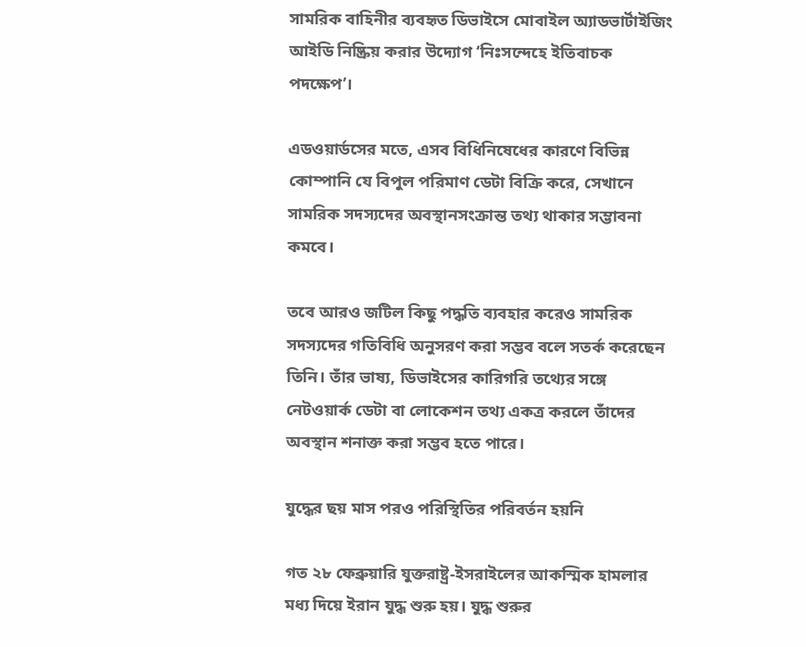সামরিক বাহিনীর ব্যবহৃত ডিভাইসে মোবাইল অ্যাডভার্টাইজিং আইডি নিষ্ক্রিয় করার উদ্যোগ ‘নিঃসন্দেহে ইতিবাচক পদক্ষেপ’।

এডওয়ার্ডসের মতে, এসব বিধিনিষেধের কারণে বিভিন্ন কোম্পানি যে বিপুল পরিমাণ ডেটা বিক্রি করে, সেখানে সামরিক সদস্যদের অবস্থানসংক্রান্ত তথ্য থাকার সম্ভাবনা কমবে।

তবে আরও জটিল কিছু পদ্ধতি ব্যবহার করেও সামরিক সদস্যদের গতিবিধি অনুসরণ করা সম্ভব বলে সতর্ক করেছেন তিনি। তাঁর ভাষ্য, ডিভাইসের কারিগরি তথ্যের সঙ্গে নেটওয়ার্ক ডেটা বা লোকেশন তথ্য একত্র করলে তাঁদের অবস্থান শনাক্ত করা সম্ভব হতে পারে।

যুদ্ধের ছয় মাস পরও পরিস্থিতির পরিবর্তন হয়নি

গত ২৮ ফেব্রুয়ারি যুক্তরাষ্ট্র-ইসরাইলের আকস্মিক হামলার মধ্য দিয়ে ইরান যুদ্ধ শুরু হয়। যুদ্ধ শুরুর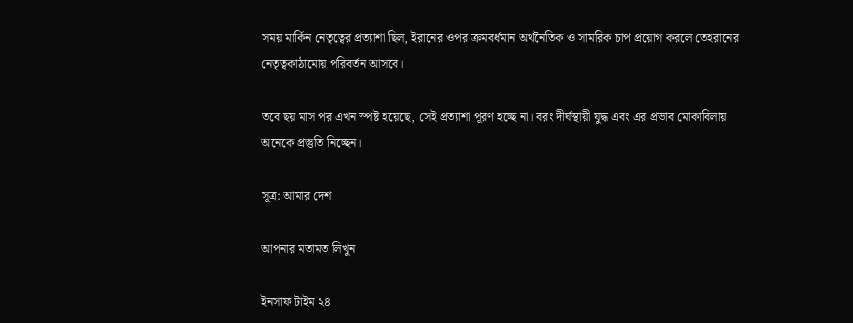সময় মার্কিন নেতৃত্বের প্রত্যাশা ছিল, ইরানের ওপর ক্রমবর্ধমান অর্থনৈতিক ও সামরিক চাপ প্রয়োগ করলে তেহরানের নেতৃত্বকাঠামোয় পরিবর্তন আসবে।

তবে ছয় মাস পর এখন স্পষ্ট হয়েছে, সেই প্রত্যাশা পূরণ হচ্ছে না। বরং দীর্ঘস্থায়ী যুদ্ধ এবং এর প্রভাব মোকাবিলায় অনেকে প্রস্তুতি নিচ্ছেন।

সূত্র: আমার দেশ

আপনার মতামত লিখুন

ইনসাফ টাইম ২৪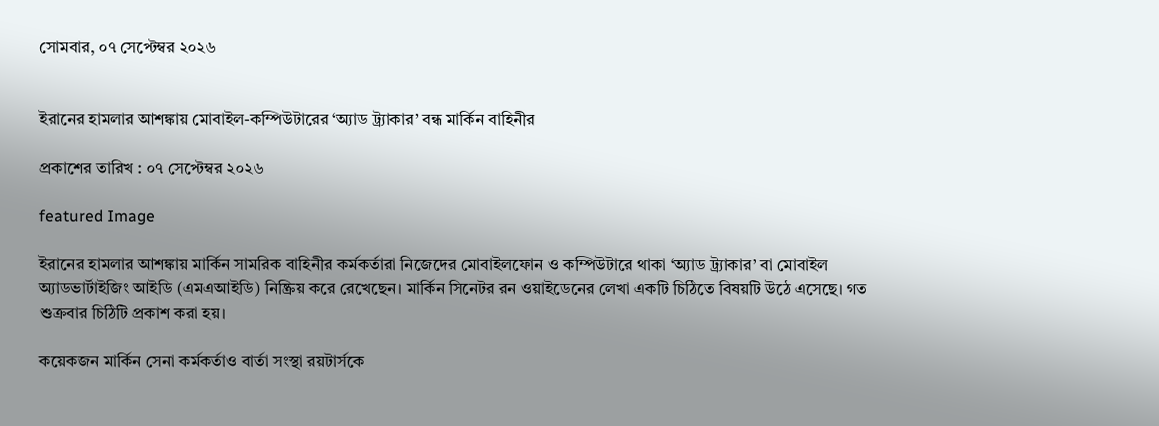সোমবার, ০৭ সেপ্টেম্বর ২০২৬


ইরানের হামলার আশঙ্কায় মোবাইল-কম্পিউটারের ‘অ্যাড ট্র্যাকার’ বন্ধ মার্কিন বাহিনীর

প্রকাশের তারিখ : ০৭ সেপ্টেম্বর ২০২৬

featured Image

ইরানের হামলার আশঙ্কায় মার্কিন সামরিক বাহিনীর কর্মকর্তারা নিজেদের মোবাইলফোন ও কম্পিউটারে থাকা ‘অ্যাড ট্র্যাকার’ বা মোবাইল অ্যাডভার্টাইজিং আইডি (এমএআইডি) নিষ্ক্রিয় করে রেখেছেন। মার্কিন সিনেটর রন ওয়াইডেনের লেখা একটি চিঠিতে বিষয়টি উঠে এসেছে। গত শুক্রবার চিঠিটি প্রকাশ করা হয়।

কয়েকজন মার্কিন সেনা কর্মকর্তাও বার্তা সংস্থা রয়টার্সকে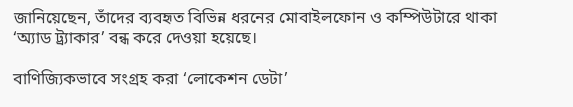জানিয়েছেন, তাঁদের ব্যবহৃত বিভিন্ন ধরনের মোবাইলফোন ও কম্পিউটারে থাকা ‘অ্যাড ট্র্যাকার’ বন্ধ করে দেওয়া হয়েছে।

বাণিজ্যিকভাবে সংগ্রহ করা ‘লোকেশন ডেটা’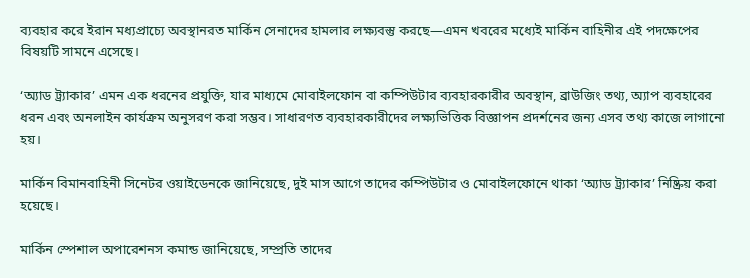ব্যবহার করে ইরান মধ্যপ্রাচ্যে অবস্থানরত মার্কিন সেনাদের হামলার লক্ষ্যবস্তু করছে—এমন খবরের মধ্যেই মার্কিন বাহিনীর এই পদক্ষেপের বিষয়টি সামনে এসেছে।

‘অ্যাড ট্র্যাকার’ এমন এক ধরনের প্রযুক্তি, যার মাধ্যমে মোবাইলফোন বা কম্পিউটার ব্যবহারকারীর অবস্থান, ব্রাউজিং তথ্য, অ্যাপ ব্যবহারের ধরন এবং অনলাইন কার্যক্রম অনুসরণ করা সম্ভব। সাধারণত ব্যবহারকারীদের লক্ষ্যভিত্তিক বিজ্ঞাপন প্রদর্শনের জন্য এসব তথ্য কাজে লাগানো হয়।

মার্কিন বিমানবাহিনী সিনেটর ওয়াইডেনকে জানিয়েছে, দুই মাস আগে তাদের কম্পিউটার ও মোবাইলফোনে থাকা ‘অ্যাড ট্র্যাকার’ নিষ্ক্রিয় করা হয়েছে।

মার্কিন স্পেশাল অপারেশনস কমান্ড জানিয়েছে, সম্প্রতি তাদের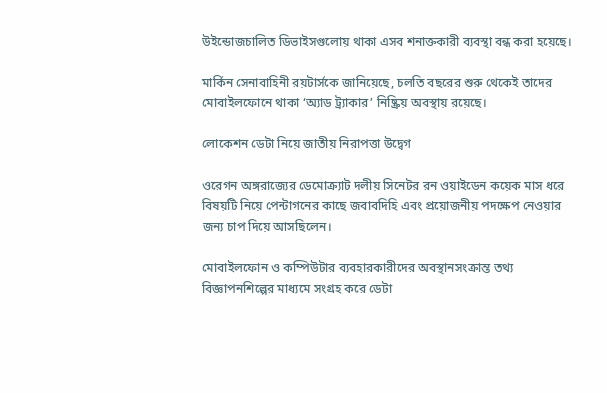উইন্ডোজচালিত ডিভাইসগুলোয় থাকা এসব শনাক্তকারী ব্যবস্থা বন্ধ করা হয়েছে।

মার্কিন সেনাবাহিনী রয়টার্সকে জানিয়েছে, চলতি বছরের শুরু থেকেই তাদের মোবাইলফোনে থাকা ‘অ্যাড ট্র্যাকার’ নিষ্ক্রিয় অবস্থায় রয়েছে।

লোকেশন ডেটা নিয়ে জাতীয় নিরাপত্তা উদ্বেগ

ওরেগন অঙ্গরাজ্যের ডেমোক্র্যাট দলীয় সিনেটর রন ওয়াইডেন কয়েক মাস ধরে বিষয়টি নিয়ে পেন্টাগনের কাছে জবাবদিহি এবং প্রয়োজনীয় পদক্ষেপ নেওয়ার জন্য চাপ দিয়ে আসছিলেন।

মোবাইলফোন ও কম্পিউটার ব্যবহারকারীদের অবস্থানসংক্রান্ত তথ্য বিজ্ঞাপনশিল্পের মাধ্যমে সংগ্রহ করে ডেটা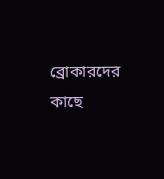ব্রোকারদের কাছে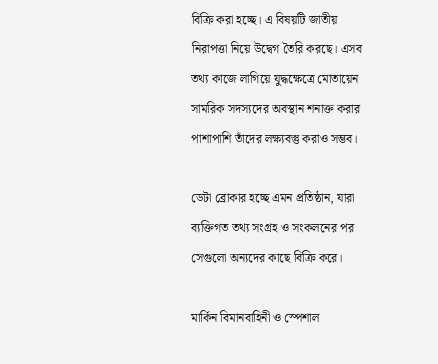বিক্রি করা হচ্ছে। এ বিষয়টি জাতীয় নিরাপত্তা নিয়ে উদ্বেগ তৈরি করছে। এসব তথ্য কাজে লাগিয়ে যুদ্ধক্ষেত্রে মোতায়েন সামরিক সদস্যদের অবস্থান শনাক্ত করার পাশাপাশি তাঁদের লক্ষ্যবস্তু করাও সম্ভব।

ডেটা ব্রোকার হচ্ছে এমন প্রতিষ্ঠান, যারা ব্যক্তিগত তথ্য সংগ্রহ ও সংকলনের পর সেগুলো অন্যদের কাছে বিক্রি করে।

মার্কিন বিমানবাহিনী ও স্পেশাল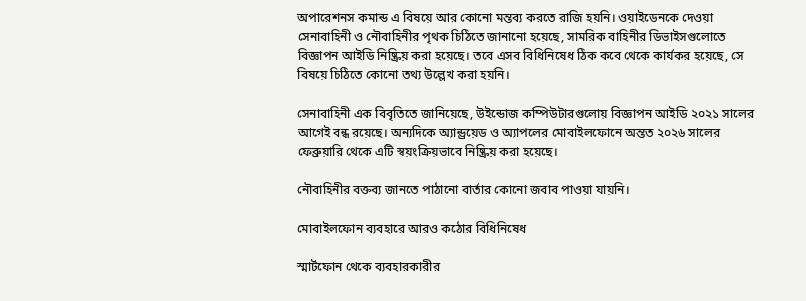অপারেশনস কমান্ড এ বিষয়ে আর কোনো মন্তব্য করতে রাজি হয়নি। ওয়াইডেনকে দেওয়া সেনাবাহিনী ও নৌবাহিনীর পৃথক চিঠিতে জানানো হয়েছে, সামরিক বাহিনীর ডিভাইসগুলোতে বিজ্ঞাপন আইডি নিষ্ক্রিয় করা হয়েছে। তবে এসব বিধিনিষেধ ঠিক কবে থেকে কার্যকর হয়েছে, সে বিষয়ে চিঠিতে কোনো তথ্য উল্লেখ করা হয়নি।

সেনাবাহিনী এক বিবৃতিতে জানিয়েছে, উইন্ডোজ কম্পিউটারগুলোয় বিজ্ঞাপন আইডি ২০২১ সালের আগেই বন্ধ রয়েছে। অন্যদিকে অ্যান্ড্রয়েড ও অ্যাপলের মোবাইলফোনে অন্তত ২০২৬ সালের ফেব্রুয়ারি থেকে এটি স্বয়ংক্রিয়ভাবে নিষ্ক্রিয় করা হয়েছে।

নৌবাহিনীর বক্তব্য জানতে পাঠানো বার্তার কোনো জবাব পাওয়া যায়নি।

মোবাইলফোন ব্যবহারে আরও কঠোর বিধিনিষেধ

স্মার্টফোন থেকে ব্যবহারকারীর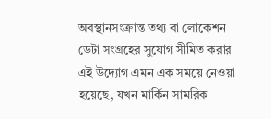অবস্থানসংক্রান্ত তথ্য বা লোকেশন ডেটা সংগ্রহের সুযোগ সীমিত করার এই উদ্যোগ এমন এক সময়ে নেওয়া হয়েছে, যখন মার্কিন সামরিক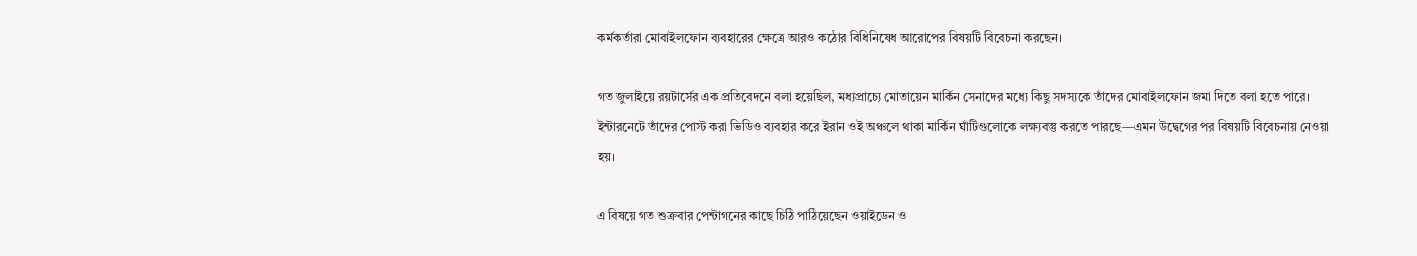কর্মকর্তারা মোবাইলফোন ব্যবহারের ক্ষেত্রে আরও কঠোর বিধিনিষেধ আরোপের বিষয়টি বিবেচনা করছেন।

গত জুলাইয়ে রয়টার্সের এক প্রতিবেদনে বলা হয়েছিল, মধ্যপ্রাচ্যে মোতায়েন মার্কিন সেনাদের মধ্যে কিছু সদস্যকে তাঁদের মোবাইলফোন জমা দিতে বলা হতে পারে। ইন্টারনেটে তাঁদের পোস্ট করা ভিডিও ব্যবহার করে ইরান ওই অঞ্চলে থাকা মার্কিন ঘাঁটিগুলোকে লক্ষ্যবস্তু করতে পারছে—এমন উদ্বেগের পর বিষয়টি বিবেচনায় নেওয়া হয়।

এ বিষয়ে গত শুক্রবার পেন্টাগনের কাছে চিঠি পাঠিয়েছেন ওয়াইডেন ও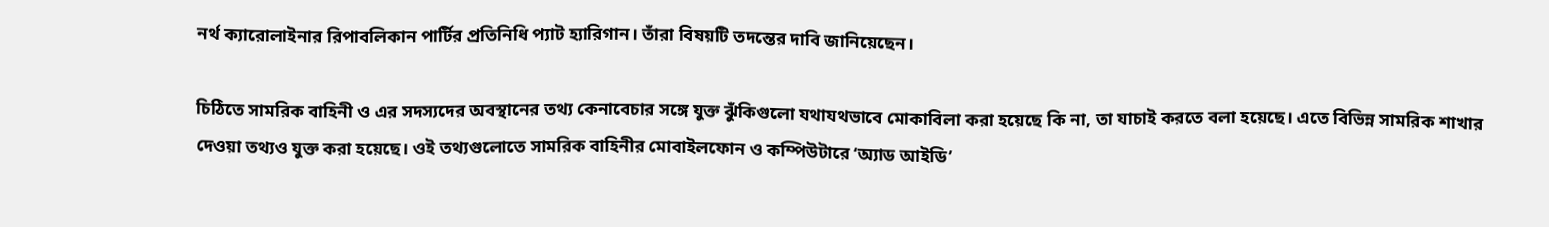নর্থ ক্যারোলাইনার রিপাবলিকান পার্টির প্রতিনিধি প্যাট হ্যারিগান। তাঁরা বিষয়টি তদন্তের দাবি জানিয়েছেন।

চিঠিতে সামরিক বাহিনী ও এর সদস্যদের অবস্থানের তথ্য কেনাবেচার সঙ্গে যুক্ত ঝুঁকিগুলো যথাযথভাবে মোকাবিলা করা হয়েছে কি না, তা যাচাই করতে বলা হয়েছে। এতে বিভিন্ন সামরিক শাখার দেওয়া তথ্যও যুক্ত করা হয়েছে। ওই তথ্যগুলোতে সামরিক বাহিনীর মোবাইলফোন ও কম্পিউটারে ‘অ্যাড আইডি’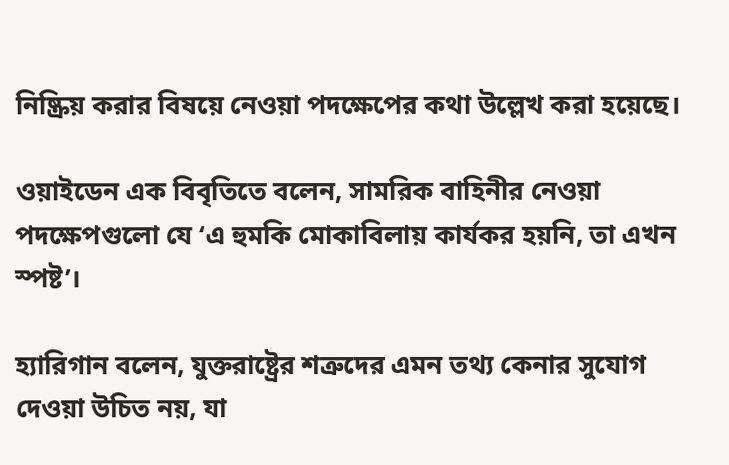নিষ্ক্রিয় করার বিষয়ে নেওয়া পদক্ষেপের কথা উল্লেখ করা হয়েছে।

ওয়াইডেন এক বিবৃতিতে বলেন, সামরিক বাহিনীর নেওয়া পদক্ষেপগুলো যে ‘এ হুমকি মোকাবিলায় কার্যকর হয়নি, তা এখন স্পষ্ট’।

হ্যারিগান বলেন, যুক্তরাষ্ট্রের শত্রুদের এমন তথ্য কেনার সুযোগ দেওয়া উচিত নয়, যা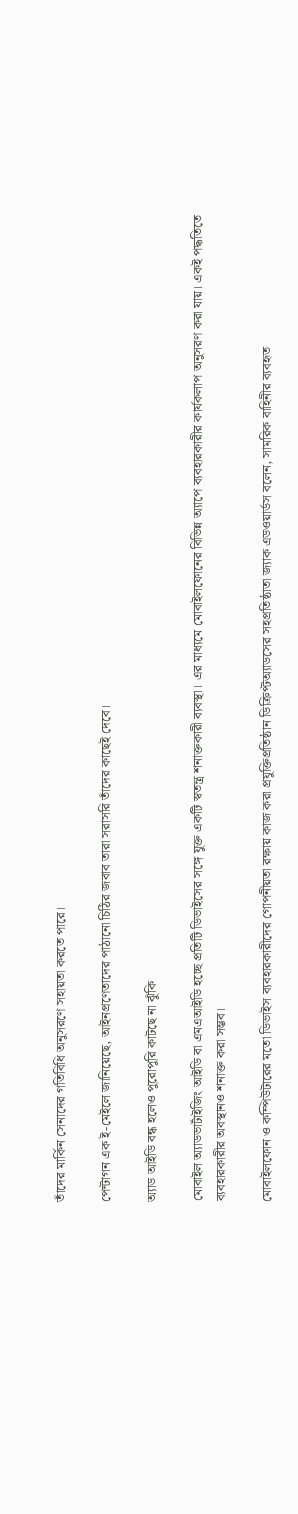তাঁদের মার্কিন সেনাদের গতিবিধি অনুসরণে সহায়তা করতে পারে।

পেন্টাগন এক ই-মেইলে জানিয়েছে, আইনপ্রণেতাদের পাঠানো চিঠির জবাব তারা সরাসরি তাঁদের কাছেই দেবে।

অ্যাড আইডি বন্ধ হলেও পুরোপুরি কাটছে না ঝুঁকি

মোবাইল অ্যাডভার্টাইজিং আইডি বা এমএআইডি হচ্ছে প্রতিটি ডিভাইসের সঙ্গে যুক্ত একটি স্বতন্ত্র শনাক্তকারী ব্যবস্থা। এর মাধ্যমে মোবাইলফোনের বিভিন্ন অ্যাপে ব্যবহারকারীর কার্যকলাপ অনুসরণ করা যায়। একই পদ্ধতিতে ব্যবহারকারীর অবস্থানও শনাক্ত করা সম্ভব।

মোবাইলফোন ও কম্পিউটারের মতো ডিভাইস ব্যবহারকারীদের গোপনীয়তা রক্ষায় কাজ করা প্রযুক্তিপ্রতিষ্ঠান ডিক্রিপ্টঅ্যাডসের সহপ্রতিষ্ঠাতা জ্যাক এডওয়ার্ডস বলেন, সামরিক বাহিনীর ব্যবহৃত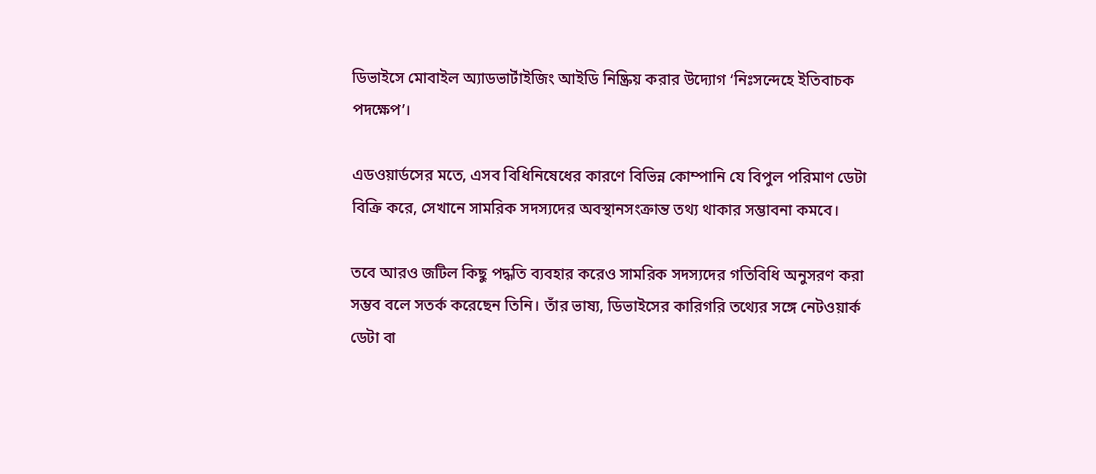ডিভাইসে মোবাইল অ্যাডভার্টাইজিং আইডি নিষ্ক্রিয় করার উদ্যোগ ‘নিঃসন্দেহে ইতিবাচক পদক্ষেপ’।

এডওয়ার্ডসের মতে, এসব বিধিনিষেধের কারণে বিভিন্ন কোম্পানি যে বিপুল পরিমাণ ডেটা বিক্রি করে, সেখানে সামরিক সদস্যদের অবস্থানসংক্রান্ত তথ্য থাকার সম্ভাবনা কমবে।

তবে আরও জটিল কিছু পদ্ধতি ব্যবহার করেও সামরিক সদস্যদের গতিবিধি অনুসরণ করা সম্ভব বলে সতর্ক করেছেন তিনি। তাঁর ভাষ্য, ডিভাইসের কারিগরি তথ্যের সঙ্গে নেটওয়ার্ক ডেটা বা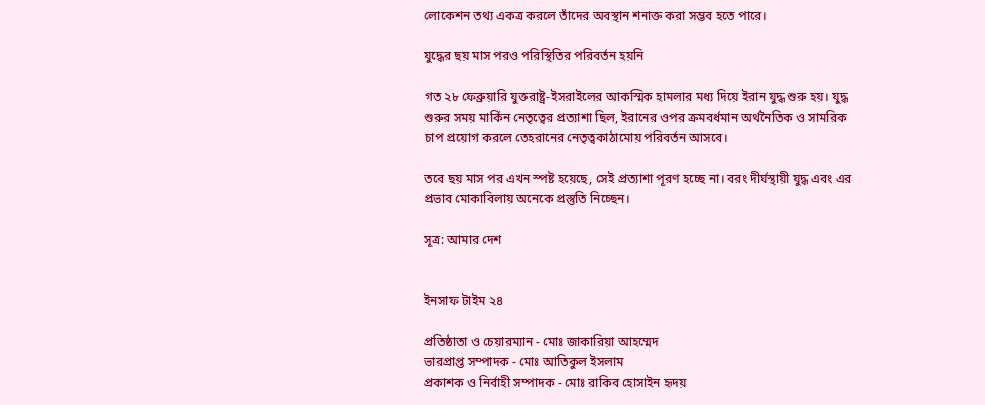লোকেশন তথ্য একত্র করলে তাঁদের অবস্থান শনাক্ত করা সম্ভব হতে পারে।

যুদ্ধের ছয় মাস পরও পরিস্থিতির পরিবর্তন হয়নি

গত ২৮ ফেব্রুয়ারি যুক্তরাষ্ট্র-ইসরাইলের আকস্মিক হামলার মধ্য দিয়ে ইরান যুদ্ধ শুরু হয়। যুদ্ধ শুরুর সময় মার্কিন নেতৃত্বের প্রত্যাশা ছিল, ইরানের ওপর ক্রমবর্ধমান অর্থনৈতিক ও সামরিক চাপ প্রয়োগ করলে তেহরানের নেতৃত্বকাঠামোয় পরিবর্তন আসবে।

তবে ছয় মাস পর এখন স্পষ্ট হয়েছে, সেই প্রত্যাশা পূরণ হচ্ছে না। বরং দীর্ঘস্থায়ী যুদ্ধ এবং এর প্রভাব মোকাবিলায় অনেকে প্রস্তুতি নিচ্ছেন।

সূত্র: আমার দেশ


ইনসাফ টাইম ২৪

প্রতিষ্ঠাতা ও চেয়ারম্যান - মোঃ জাকারিয়া আহম্মেদ
ভারপ্রাপ্ত সম্পাদক - মোঃ আতিকুল ইসলাম
প্রকাশক ও নির্বাহী সম্পাদক - মোঃ রাকিব হোসাইন হৃদয়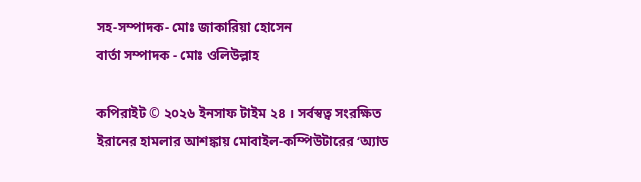সহ-সম্পাদক- মোঃ জাকারিয়া হোসেন
বার্তা সম্পাদক - মোঃ ওলিউল্লাহ

কপিরাইট © ২০২৬ ইনসাফ টাইম ২৪ । সর্বস্বত্ব সংরক্ষিত
ইরানের হামলার আশঙ্কায় মোবাইল-কম্পিউটারের ‘অ্যাড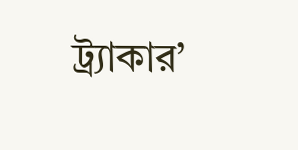ট্র্যাকার’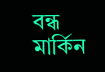বন্ধ মার্কিন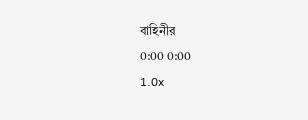বাহিনীর
0:00 0:00
1.0x